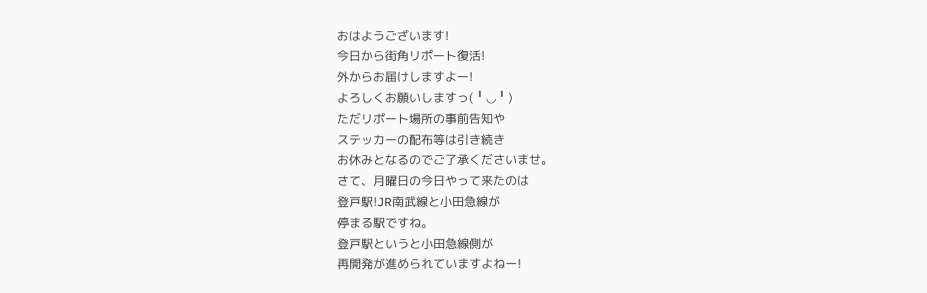おはようございます!
今日から街角リポート復活!
外からお届けしますよー!
よろしくお願いしますっ(╹◡╹)
ただリポート場所の事前告知や
ステッカーの配布等は引き続き
お休みとなるのでご了承くださいませ。
さて、月曜日の今日やって来たのは
登戸駅!JR南武線と小田急線が
停まる駅ですね。
登戸駅というと小田急線側が
再開発が進められていますよねー!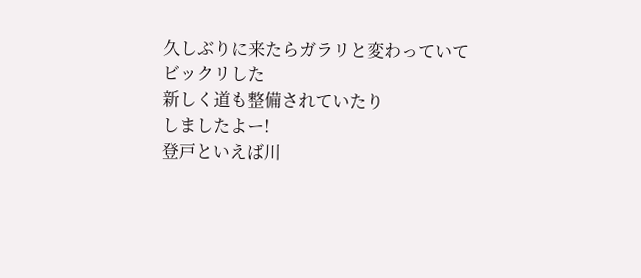久しぶりに来たらガラリと変わっていて
ビックリした
新しく道も整備されていたり
しましたよー!
登戸といえば川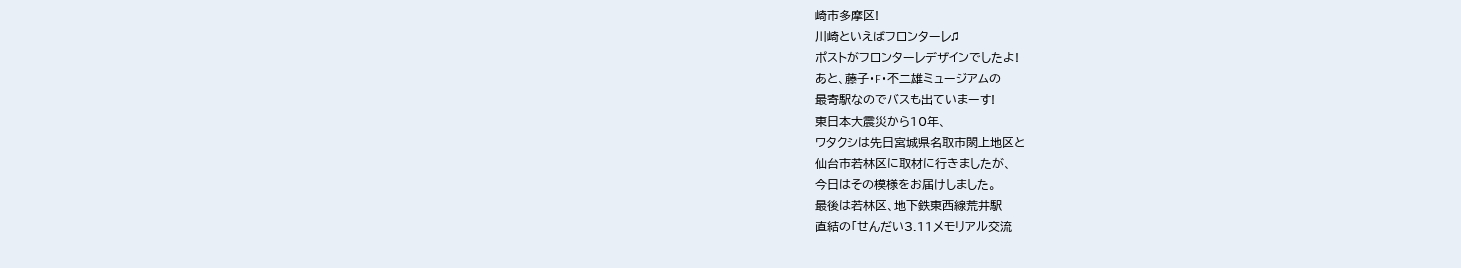崎市多摩区!
川崎といえばフロンターレ♫
ポストがフロンターレデザインでしたよ!
あと、藤子・F・不二雄ミュージアムの
最寄駅なのでバスも出ていまーす!
東日本大震災から10年、
ワタクシは先日宮城県名取市閖上地区と
仙台市若林区に取材に行きましたが、
今日はその模様をお届けしました。
最後は若林区、地下鉄東西線荒井駅
直結の「せんだい3.11メモリアル交流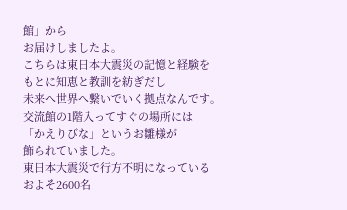館」から
お届けしましたよ。
こちらは東日本大震災の記憶と経験を
もとに知恵と教訓を紡ぎだし
未来へ世界へ繋いでいく拠点なんです。
交流館の1階入ってすぐの場所には
「かえりびな」というお雛様が
飾られていました。
東日本大震災で行方不明になっている
およそ2600名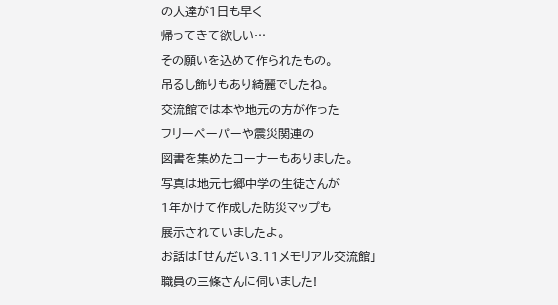の人達が1日も早く
帰ってきて欲しい…
その願いを込めて作られたもの。
吊るし飾りもあり綺麗でしたね。
交流館では本や地元の方が作った
フリーペーパーや震災関連の
図書を集めたコーナーもありました。
写真は地元七郷中学の生徒さんが
1年かけて作成した防災マップも
展示されていましたよ。
お話は「せんだい3.11メモリアル交流館」
職員の三條さんに伺いました!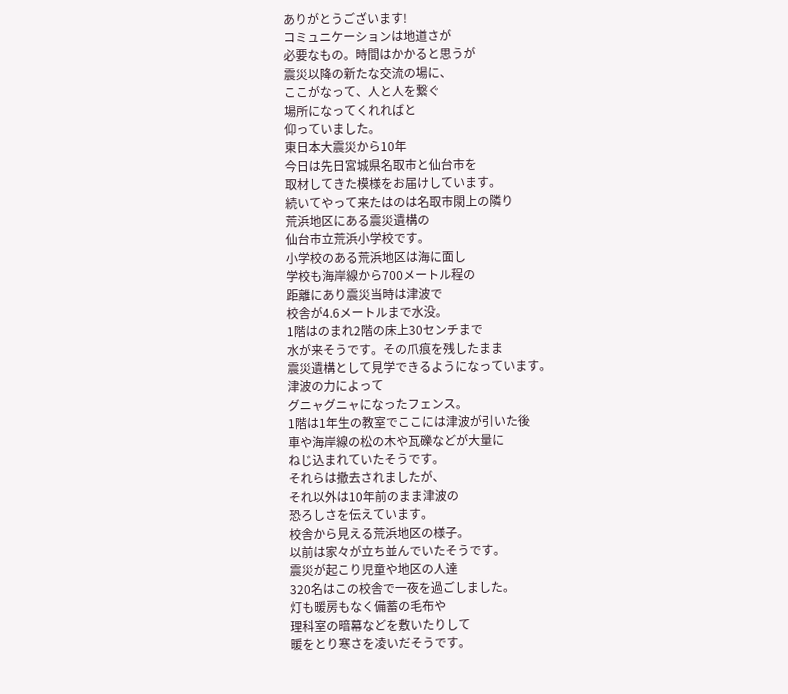ありがとうございます!
コミュニケーションは地道さが
必要なもの。時間はかかると思うが
震災以降の新たな交流の場に、
ここがなって、人と人を繋ぐ
場所になってくれればと
仰っていました。
東日本大震災から10年
今日は先日宮城県名取市と仙台市を
取材してきた模様をお届けしています。
続いてやって来たはのは名取市閖上の隣り
荒浜地区にある震災遺構の
仙台市立荒浜小学校です。
小学校のある荒浜地区は海に面し
学校も海岸線から700メートル程の
距離にあり震災当時は津波で
校舎が4.6メートルまで水没。
1階はのまれ2階の床上30センチまで
水が来そうです。その爪痕を残したまま
震災遺構として見学できるようになっています。
津波の力によって
グニャグニャになったフェンス。
1階は1年生の教室でここには津波が引いた後
車や海岸線の松の木や瓦礫などが大量に
ねじ込まれていたそうです。
それらは撤去されましたが、
それ以外は10年前のまま津波の
恐ろしさを伝えています。
校舎から見える荒浜地区の様子。
以前は家々が立ち並んでいたそうです。
震災が起こり児童や地区の人達
320名はこの校舎で一夜を過ごしました。
灯も暖房もなく備蓄の毛布や
理科室の暗幕などを敷いたりして
暖をとり寒さを凌いだそうです。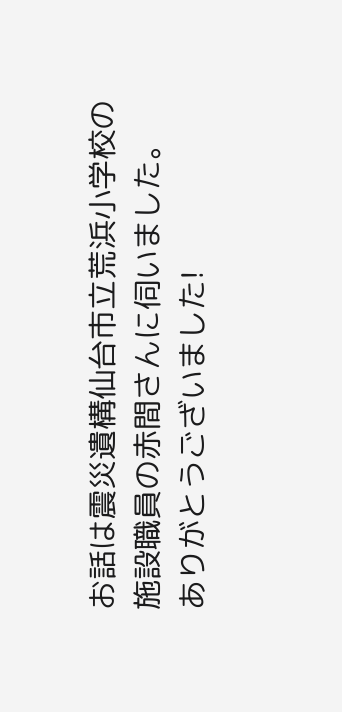お話は震災遺構仙台市立荒浜小学校の
施設職員の赤間さんに伺いました。
ありがとうございました!